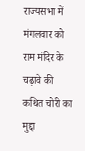राज्यसभा में मंगलवार को राम मंदिर के चढ़ावे की कथित चोरी का मुद्दा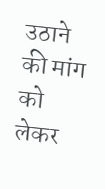उठाने की मांग को लेकर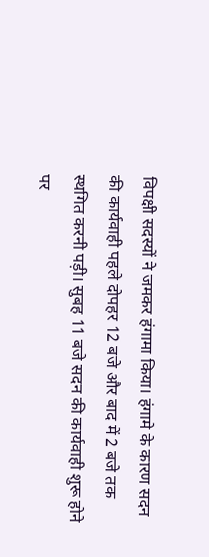विपक्षी सदस्यों ने जमकर हंगामा किया। हंगामे के कारण सदन की कार्यवाही पहले दोपहर 12 बजे और बाद में 2 बजे तक स्थगित करनी पड़ी। सुबह 11 बजे सदन की कार्यवाही शुरू होने पर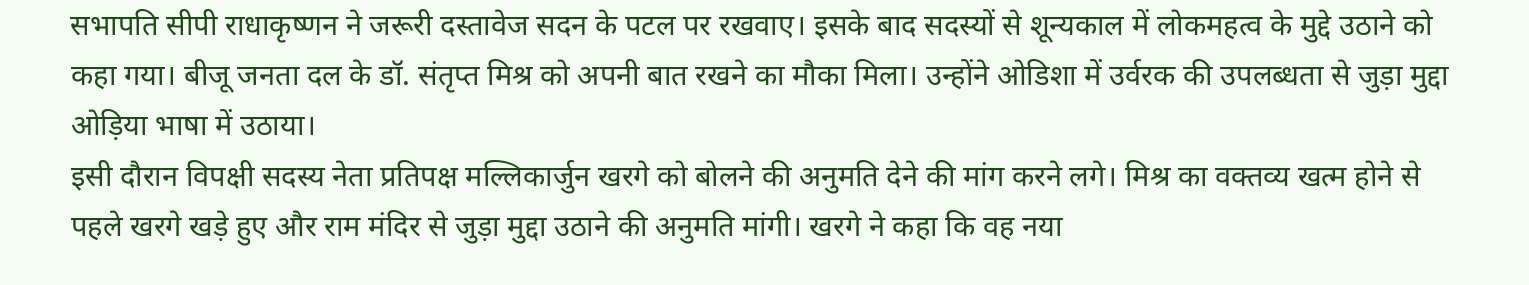सभापति सीपी राधाकृष्णन ने जरूरी दस्तावेज सदन के पटल पर रखवाए। इसके बाद सदस्यों से शून्यकाल में लोकमहत्व के मुद्दे उठाने को कहा गया। बीजू जनता दल के डॉ. संतृप्त मिश्र को अपनी बात रखने का मौका मिला। उन्होंने ओडिशा में उर्वरक की उपलब्धता से जुड़ा मुद्दा ओड़िया भाषा में उठाया।
इसी दौरान विपक्षी सदस्य नेता प्रतिपक्ष मल्लिकार्जुन खरगे को बोलने की अनुमति देने की मांग करने लगे। मिश्र का वक्तव्य खत्म होने से पहले खरगे खड़े हुए और राम मंदिर से जुड़ा मुद्दा उठाने की अनुमति मांगी। खरगे ने कहा कि वह नया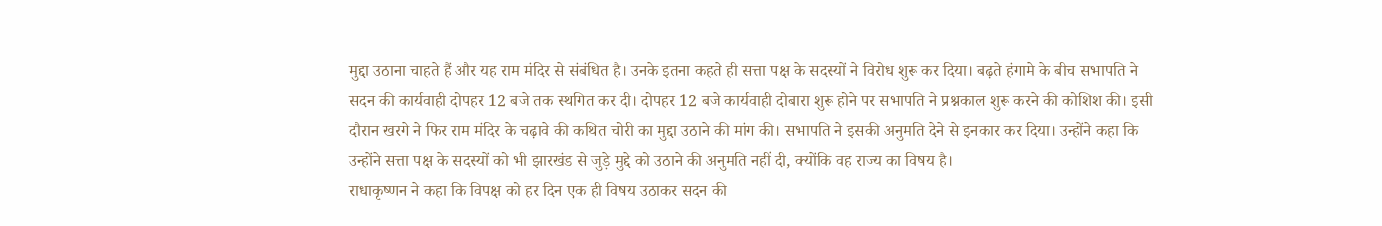मुद्दा उठाना चाहते हैं और यह राम मंदिर से संबंधित है। उनके इतना कहते ही सत्ता पक्ष के सदस्यों ने विरोध शुरू कर दिया। बढ़ते हंगामे के बीच सभापति ने सदन की कार्यवाही दोपहर 12 बजे तक स्थगित कर दी। दोपहर 12 बजे कार्यवाही दोबारा शुरू होने पर सभापति ने प्रश्नकाल शुरू करने की कोशिश की। इसी दौरान खरगे ने फिर राम मंदिर के चढ़ावे की कथित चोरी का मुद्दा उठाने की मांग की। सभापति ने इसकी अनुमति देने से इनकार कर दिया। उन्होंने कहा कि उन्होंने सत्ता पक्ष के सदस्यों को भी झारखंड से जुड़े मुद्दे को उठाने की अनुमति नहीं दी, क्योंकि वह राज्य का विषय है।
राधाकृष्णन ने कहा कि विपक्ष को हर दिन एक ही विषय उठाकर सदन की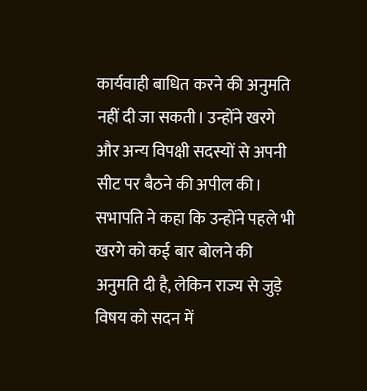कार्यवाही बाधित करने की अनुमति नहीं दी जा सकती। उन्होंने खरगे और अन्य विपक्षी सदस्यों से अपनी सीट पर बैठने की अपील की। सभापति ने कहा कि उन्होंने पहले भी खरगे को कई बार बोलने की अनुमति दी है, लेकिन राज्य से जुड़े विषय को सदन में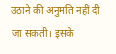उठाने की अनुमति नहीं दी जा सकती। इसके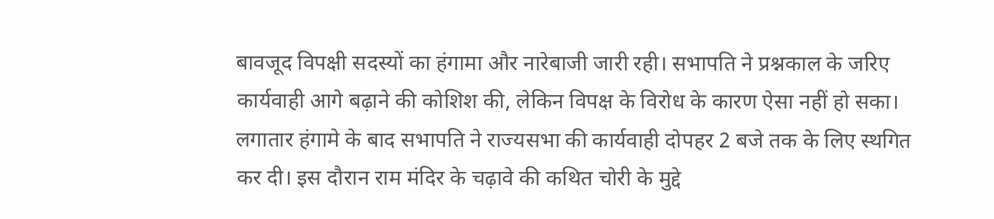बावजूद विपक्षी सदस्यों का हंगामा और नारेबाजी जारी रही। सभापति ने प्रश्नकाल के जरिए कार्यवाही आगे बढ़ाने की कोशिश की, लेकिन विपक्ष के विरोध के कारण ऐसा नहीं हो सका। लगातार हंगामे के बाद सभापति ने राज्यसभा की कार्यवाही दोपहर 2 बजे तक के लिए स्थगित कर दी। इस दौरान राम मंदिर के चढ़ावे की कथित चोरी के मुद्दे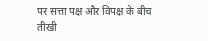पर सत्ता पक्ष और विपक्ष के बीच तीखी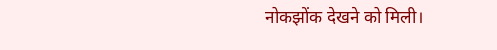नोकझोंक देखने को मिली।